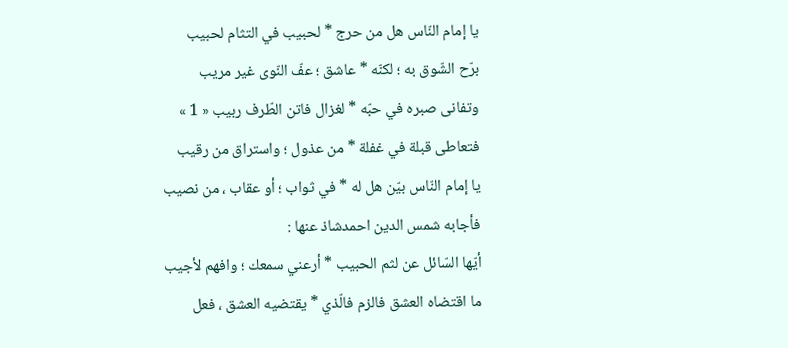يا إمام النّاس هل من حرج * لحبيب في التثام لحبيب
برّح الشّوق به ؛ لكنّه * عاشق ؛ عفّ النّوى غير مريب
وتفانى صبره في حبّه * لغزال فاتن الطّرف ربيب « 1 »
فتعاطى قبلة في غفلة * من عذول ؛ واستراق من رقيب
يا إمام النّاس بيّن هل له * في ثواب ؛ أو عقاب ، من نصيب
فأجابه شمس الدين احمدشاذ عنها :
أيّها السّائل عن لثم الحبيب * أرعني سمعك ؛ وافهم لأجيب
ما اقتضاه العشق فالزم فالّذي * يقتضيه العشق ، فعل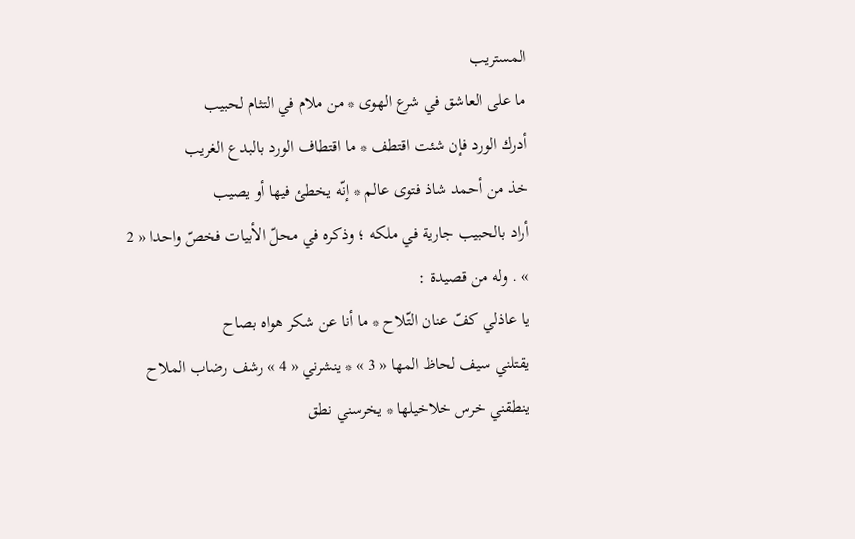المستريب
ما على العاشق في شرع الهوى * من ملام في التثام لحبيب
أدرك الورد فإن شئت اقتطف * ما اقتطاف الورد بالبدع الغريب
خذ من أحمد شاذ فتوى عالم * إنّه يخطئ فيها أو يصيب
أراد بالحبيب جارية في ملكه ؛ وذكره في محلّ الأبيات فخصّ واحدا « 2 » . وله من قصيدة :
يا عاذلي كفّ عنان التّلاح * ما أنا عن شكر هواه بصاح
يقتلني سيف لحاظ المها « 3 » * ينشرني « 4 » رشف رضاب الملاح
ينطقني خرس خلاخيلها * يخرسني نطق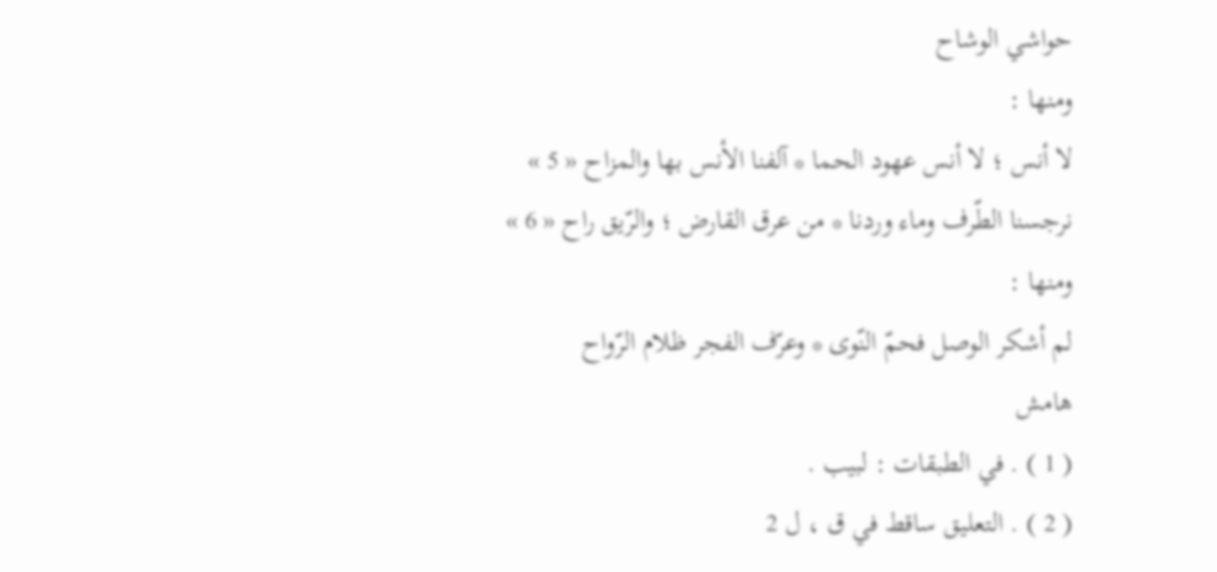حواشي الوشاح
ومنها :
لا أنس ؛ لا أنس عهود الحما * آلفنا الأنس بها والمزاح « 5 »
نرجسنا الطّرف وماء وردنا * من عرق القارض ؛ والرّيق راح « 6 »
ومنها :
لم أشكر الوصل فحمّ النّوى * وعرّف الفجر ظلام الرّواح
هامش
( 1 ) . في الطبقات : لبيب .
( 2 ) . التعليق ساقط في ق ، ل 2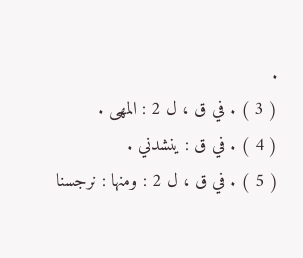.
( 3 ) . في ق ، ل 2 : المهى .
( 4 ) . في ق : ينشدني .
( 5 ) . في ق ، ل 2 : ومنها : نرجسنا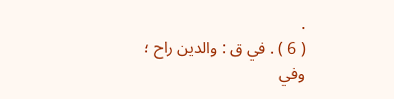.
( 6 ) . في ق : والدين راح ؛ وفي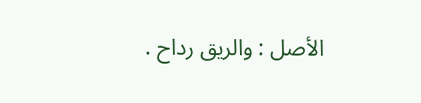الأصل : والريق رداح .